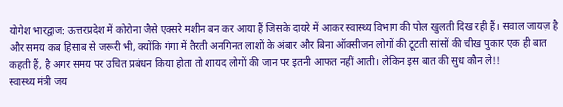योगेश भारद्वाज: ऊत्तरप्रदेश में कोरोना जैसे एक्सरे मशीन बन कर आया हैं जिसके दायरे में आकर स्वास्थ्य विभाग की पोल खुलती दिख रही हैं। सवाल जायज़ है और समय कब हिसाब से जरूरी भी, क्योंकि गंगा में तैरती अनगिनत लाशों के अंबार और बिना ऑक्सीजन लोगों की टूटती सांसों की चीख पुकार एक ही बात कहती हैं, है अगर समय पर उचित प्रबंधन किया होता तो शायद लोगों की जान पर इतनी आफत नहीं आती। लेकिन इस बात की सुध कौन ले!!
स्वास्थ्य मंत्री जय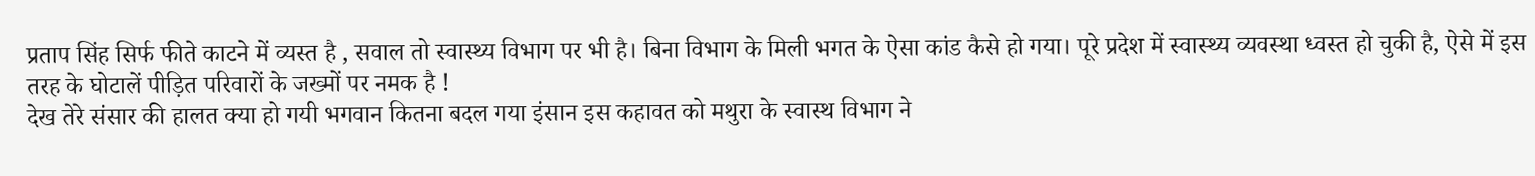प्रताप सिंह सिर्फ फीते काटने में व्यस्त है , सवाल तो स्वास्थ्य विभाग पर भी है। बिना विभाग के मिली भगत के ऐसा कांड कैसे हो गया। पूरे प्रदेश में स्वास्थ्य व्यवस्था ध्वस्त हो चुकी है, ऐसे में इस तरह के घोटालें पीड़ित परिवारों के जख्मों पर नमक है !
देख तेरे संसार की हालत क्या हो गयी भगवान कितना बदल गया इंसान इस कहावत को मथुरा के स्वास्थ विभाग ने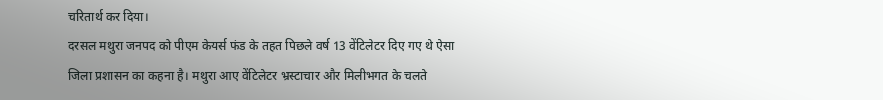चरितार्थ कर दिया।
दरसल मथुरा जनपद को पीएम केयर्स फंड के तहत पिछले वर्ष 13 वेंटिलेटर दिए गए थे ऐसा जिला प्रशासन का कहना है। मथुरा आए वेंटिलेटर भ्रस्टाचार और मिलीभगत के चलते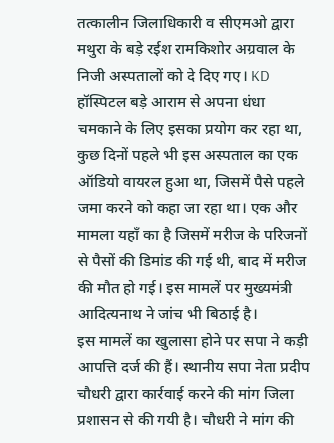तत्कालीन जिलाधिकारी व सीएमओ द्वारा मथुरा के बड़े रईश रामकिशोर अग्रवाल के निजी अस्पतालों को दे दिए गए। KD हॉस्पिटल बड़े आराम से अपना धंधा चमकाने के लिए इसका प्रयोग कर रहा था, कुछ दिनों पहले भी इस अस्पताल का एक ऑडियो वायरल हुआ था, जिसमें पैसे पहले जमा करने को कहा जा रहा था। एक और मामला यहाँ का है जिसमें मरीज के परिजनों से पैसों की डिमांड की गई थी, बाद में मरीज की मौत हो गई। इस मामलें पर मुख्यमंत्री आदित्यनाथ ने जांच भी बिठाई है।
इस मामलें का खुलासा होने पर सपा ने कड़ी आपत्ति दर्ज की हैं। स्थानीय सपा नेता प्रदीप चौधरी द्वारा कार्रवाई करने की मांग जिला प्रशासन से की गयी है। चौधरी ने मांग की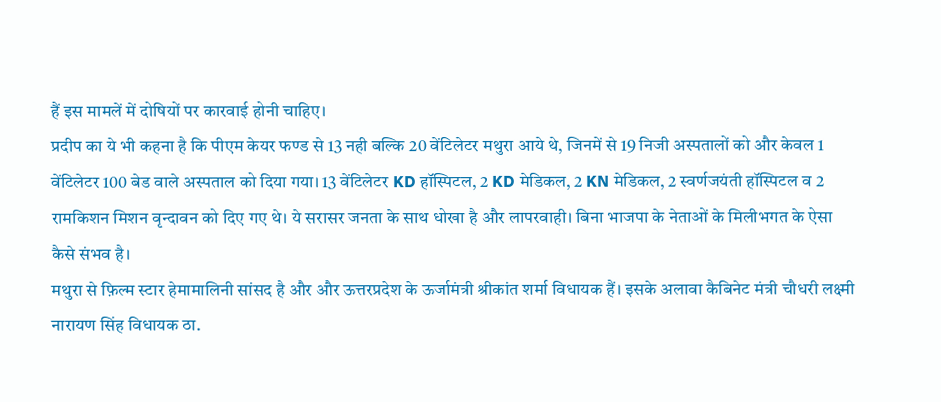हैं इस मामलें में दोषियों पर कारवाई होनी चाहिए।
प्रदीप का ये भी कहना है कि पीएम केयर फण्ड से 13 नही बल्कि 20 वेंटिलेटर मथुरा आये थे, जिनमें से 19 निजी अस्पतालों को और केवल 1 वेंटिलेटर 100 बेड वाले अस्पताल को दिया गया। 13 वेंटिलेटर KD हॉस्पिटल, 2 KD मेडिकल, 2 KN मेडिकल, 2 स्वर्णजयंती हॉस्पिटल व 2 रामकिशन मिशन वृन्दावन को दिए गए थे। ये सरासर जनता के साथ धोखा है और लापरवाही। बिना भाजपा के नेताओं के मिलीभगत के ऐसा कैसे संभव है।
मथुरा से फ़िल्म स्टार हेमामालिनी सांसद है और और ऊत्तरप्रदेश के ऊर्जामंत्री श्रीकांत शर्मा विधायक हैं। इसके अलावा कैबिनेट मंत्री चौधरी लक्ष्मी नारायण सिंह विधायक ठा.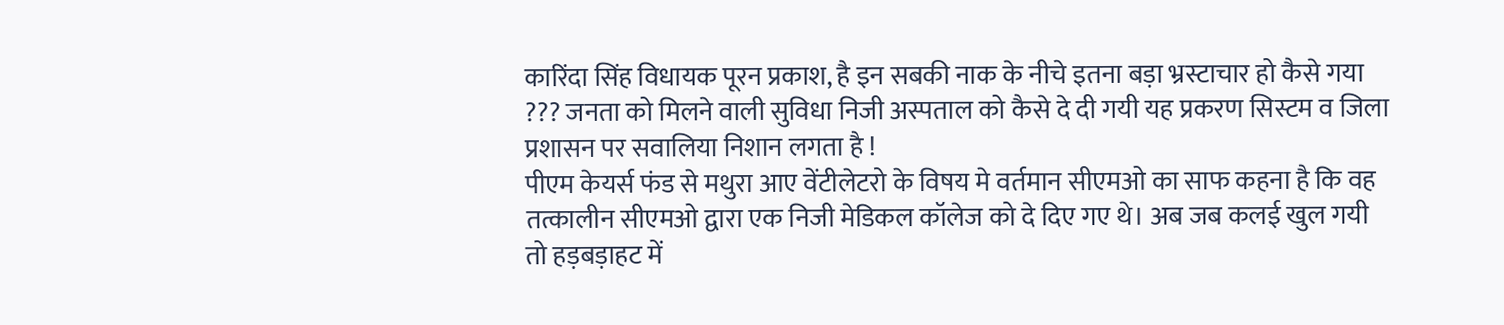कारिंदा सिंह विधायक पूरन प्रकाश, है इन सबकी नाक के नीचे इतना बड़ा भ्रस्टाचार हो कैसे गया ??? जनता को मिलने वाली सुविधा निजी अस्पताल को कैसे दे दी गयी यह प्रकरण सिस्टम व जिला प्रशासन पर सवालिया निशान लगता है !
पीएम केयर्स फंड से मथुरा आए वेंटीलेटरो के विषय मे वर्तमान सीएमओ का साफ कहना है कि वह तत्कालीन सीएमओ द्वारा एक निजी मेडिकल कॉलेज को दे दिए गए थे। अब जब कलई खुल गयी तो हड़बड़ाहट में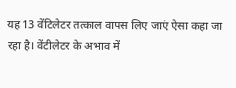यह 13 वेंटिलेटर तत्काल वापस लिए जाएं ऐसा कहा जा रहा है। वेंटीलेटर के अभाव में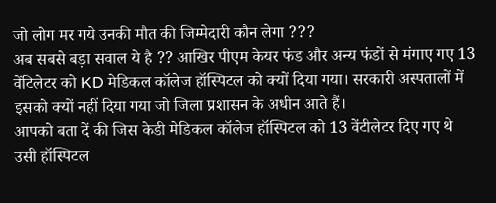जो लोग मर गये उनकी मौत की जिम्मेदारी कौन लेगा ???
अब सबसे बड़ा सवाल ये है ?? आखिर पीएम केयर फंड और अन्य फंडों से मंगाए गए 13 वेंटिलेटर को KD मेडिकल कॉलेज हॉस्पिटल को क्यों दिया गया। सरकारी अस्पतालों में इसको क्यों नहीं दिया गया जो जिला प्रशासन के अधीन आते हैं।
आपको बता दें की जिस केडी मेडिकल कॉलेज हॉस्पिटल को 13 वेंटीलेटर दिए गए थे उसी हॉस्पिटल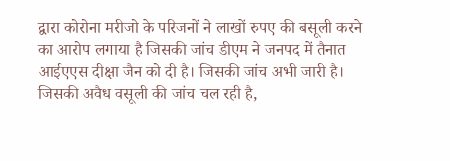द्वारा कोरोना मरीजो के परिजनों ने लाखों रुपए की बसूली करने का आरोप लगाया है जिसकी जांच डीएम ने जनपद में तैनात आईएएस दीक्षा जैन को दी है। जिसकी जांच अभी जारी है। जिसकी अवैध वसूली की जांच चल रही है,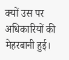क्यों उस पर अधिकारियों की मेहरबानी हुई।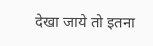देखा जाये तो इतना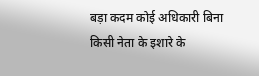बड़ा कदम कोई अधिकारी बिना किसी नेता के इशारे के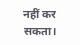नहीं कर सकता।